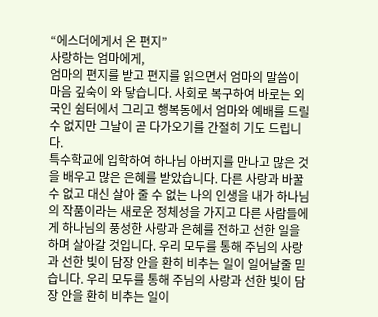“에스더에게서 온 편지”
사랑하는 엄마에게,
엄마의 편지를 받고 편지를 읽으면서 엄마의 말씀이 마음 깊숙이 와 닿습니다. 사회로 복구하여 바로는 외국인 쉼터에서 그리고 행복동에서 엄마와 예배를 드릴 수 없지만 그날이 곧 다가오기를 간절히 기도 드립니다.
특수학교에 입학하여 하나님 아버지를 만나고 많은 것을 배우고 많은 은혜를 받았습니다. 다른 사랑과 바꿀 수 없고 대신 살아 줄 수 없는 나의 인생을 내가 하나님의 작품이라는 새로운 정체성을 가지고 다른 사람들에게 하나님의 풍성한 사랑과 은혜를 전하고 선한 일을 하며 살아갈 것입니다. 우리 모두를 통해 주님의 사랑과 선한 빛이 담장 안을 환히 비추는 일이 일어날줄 믿습니다. 우리 모두를 통해 주님의 사랑과 선한 빛이 담장 안을 환히 비추는 일이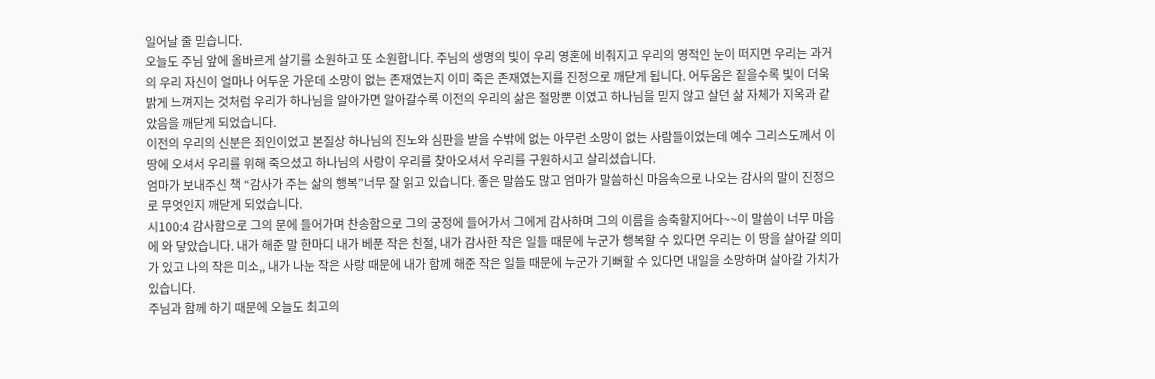일어날 줄 믿습니다.
오늘도 주님 앞에 올바르게 살기를 소원하고 또 소원합니다. 주님의 생명의 빛이 우리 영혼에 비춰지고 우리의 영적인 눈이 떠지면 우리는 과거의 우리 자신이 얼마나 어두운 가운데 소망이 없는 존재였는지 이미 죽은 존재였는지를 진정으로 깨닫게 됩니다. 어두움은 짙을수록 빛이 더욱 밝게 느껴지는 것처럼 우리가 하나님을 알아가면 알아갈수록 이전의 우리의 삶은 절망뿐 이였고 하나님을 믿지 않고 살던 삶 자체가 지옥과 같았음을 깨닫게 되었습니다.
이전의 우리의 신분은 죄인이었고 본질상 하나님의 진노와 심판을 받을 수밖에 없는 아무런 소망이 없는 사람들이었는데 예수 그리스도께서 이 땅에 오셔서 우리를 위해 죽으셨고 하나님의 사랑이 우리를 찾아오셔서 우리를 구원하시고 살리셨습니다.
엄마가 보내주신 책 “감사가 주는 삶의 행복”너무 잘 읽고 있습니다. 좋은 말씀도 많고 엄마가 말씀하신 마음속으로 나오는 감사의 말이 진정으로 무엇인지 깨닫게 되었습니다.
시100:4 감사함으로 그의 문에 들어가며 찬송함으로 그의 궁정에 들어가서 그에게 감사하며 그의 이름을 송축할지어다~~이 말씀이 너무 마음에 와 닿았습니다. 내가 해준 말 한마디 내가 베푼 작은 친절, 내가 감사한 작은 일들 때문에 누군가 행복할 수 있다면 우리는 이 땅을 살아갈 의미가 있고 나의 작은 미소,, 내가 나눈 작은 사랑 때문에 내가 함께 해준 작은 일들 때문에 누군가 기뻐할 수 있다면 내일을 소망하며 살아갈 가치가 있습니다.
주님과 함께 하기 때문에 오늘도 최고의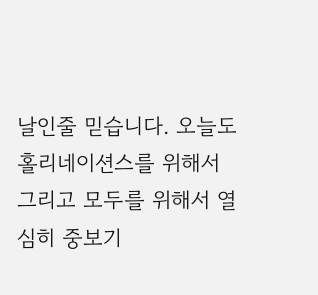날인줄 믿습니다. 오늘도 홀리네이션스를 위해서 그리고 모두를 위해서 열심히 중보기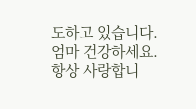도하고 있습니다.
엄마 건강하세요. 항상 사랑합니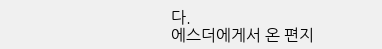다.
에스더에게서 온 편지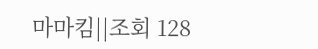마마킴||조회 128